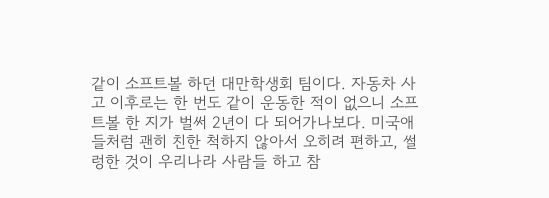같이 소프트볼 하던 대만학생회 팀이다. 자동차 사고 이후로는 한 번도 같이 운동한 적이 없으니 소프트볼 한 지가 벌써 2년이 다 되어가나보다. 미국애들처럼 괜히 친한 척하지 않아서 오히려 편하고, 썰렁한 것이 우리나라 사람들 하고 참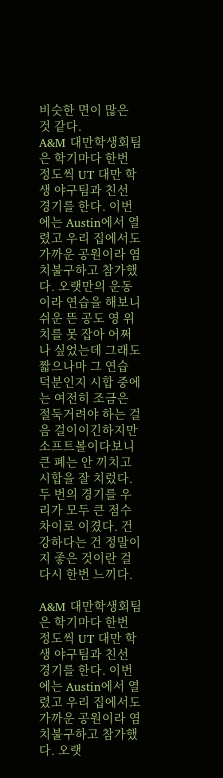비슷한 면이 많은 것 같다.
A&M 대만학생회팀은 학기마다 한번 정도씩 UT 대만 학생 야구팀과 친선 경기를 한다. 이번에는 Austin에서 열렸고 우리 집에서도 가까운 공원이라 염치불구하고 참가했다. 오랫만의 운동이라 연습을 해보니 쉬운 뜬 공도 영 위치를 못 잡아 어쩌나 싶었는데 그래도 짧으나마 그 연습 덕분인지 시합 중에는 여전히 조금은 절둑거려야 하는 걸음 걸이이긴하지만 소프트볼이다보니 큰 폐는 안 끼치고 시합을 잘 치렀다.
두 번의 경기를 우리가 모두 큰 점수차이로 이겼다. 건강하다는 건 정말이지 좋은 것이란 걸 다시 한번 느끼다.

A&M 대만학생회팀은 학기마다 한번 정도씩 UT 대만 학생 야구팀과 친선 경기를 한다. 이번에는 Austin에서 열렸고 우리 집에서도 가까운 공원이라 염치불구하고 참가했다. 오랫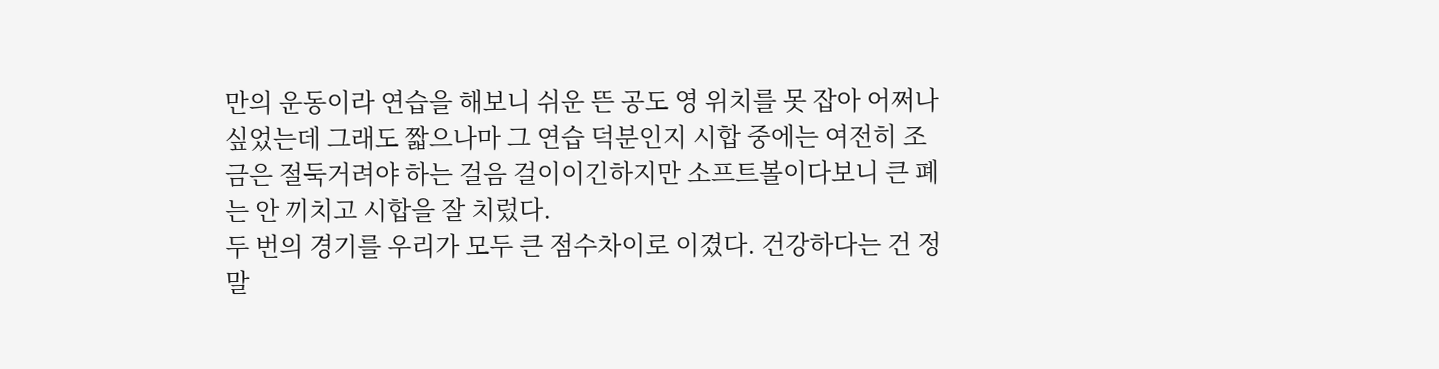만의 운동이라 연습을 해보니 쉬운 뜬 공도 영 위치를 못 잡아 어쩌나 싶었는데 그래도 짧으나마 그 연습 덕분인지 시합 중에는 여전히 조금은 절둑거려야 하는 걸음 걸이이긴하지만 소프트볼이다보니 큰 폐는 안 끼치고 시합을 잘 치렀다.
두 번의 경기를 우리가 모두 큰 점수차이로 이겼다. 건강하다는 건 정말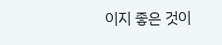이지 좋은 것이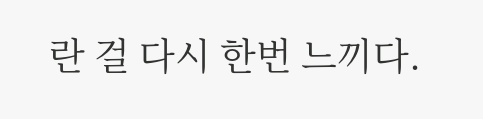란 걸 다시 한번 느끼다.